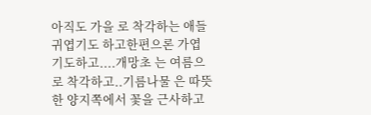아직도 가을 로 착각하는 애들 귀엽기도 하고한편으론 가엽기도하고....개망초 는 여름으로 착각하고..기름나물 은 따뜻한 양지쪽에서 꽃을 근사하고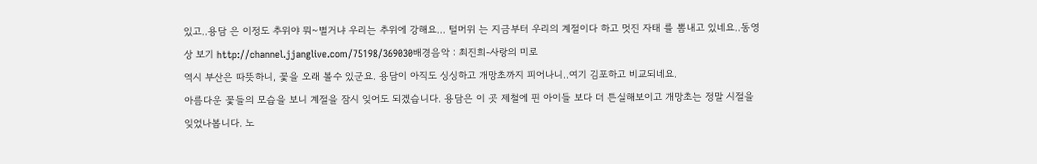있고..용담 은 이정도 추위야 뭐~별거냐 우리는 추위에 강해요... 털머위 는 지금부터 우리의 계절이다 하고 멋진 자태 를 뽐내고 있네요..동영상 보기 http://channel.jjanglive.com/75198/369030배경음악 : 최진희-사랑의 미로
역시 부산은 따뜻하니, 꽃을 오래 볼수 있군요. 용담이 아직도 싱싱하고 개망초까지 피어나니..여기 김포하고 비교되네요.
아름다운 꽃들의 모습을 보니 계절을 잠시 잊어도 되겠습니다. 용담은 이 곳 제철에 핀 아이들 보다 더 튼실해보이고 개망초는 정말 시절을 잊었나봅니다. 노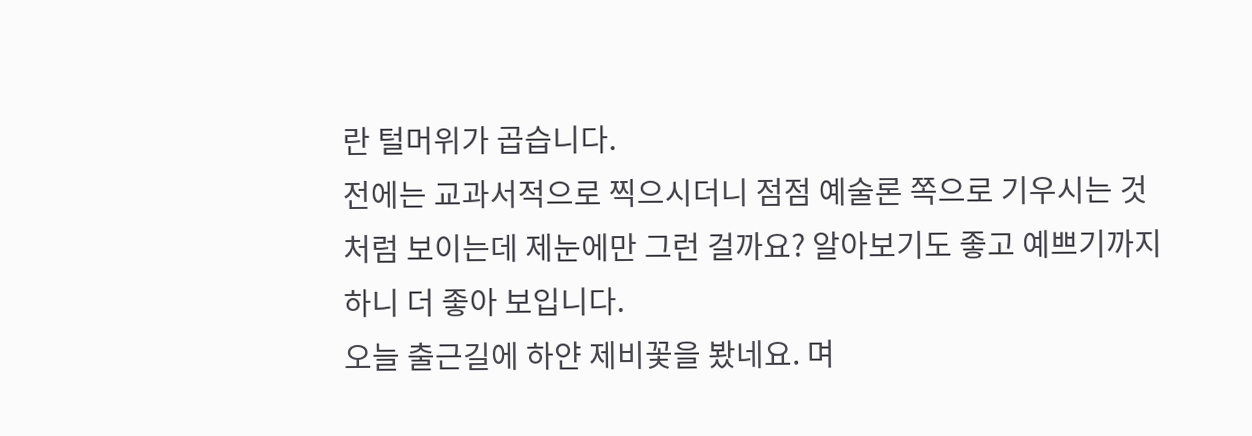란 털머위가 곱습니다.
전에는 교과서적으로 찍으시더니 점점 예술론 쪽으로 기우시는 것처럼 보이는데 제눈에만 그런 걸까요? 알아보기도 좋고 예쁘기까지 하니 더 좋아 보입니다.
오늘 출근길에 하얀 제비꽃을 봤네요. 며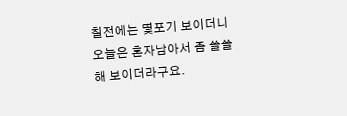칠전에는 몇포기 보이더니 오늘은 혼자남아서 좀 쓸쓸해 보이더라구요.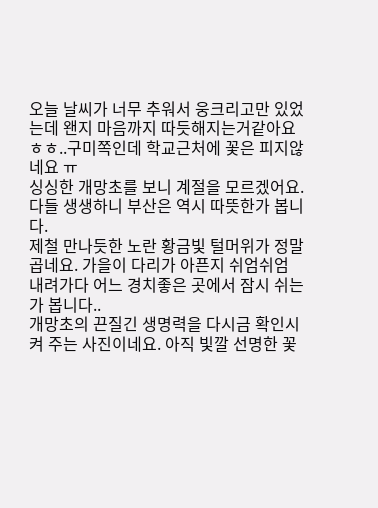오늘 날씨가 너무 추워서 웅크리고만 있었는데 왠지 마음까지 따듯해지는거같아요 ㅎㅎ..구미쪽인데 학교근처에 꽃은 피지않네요 ㅠ
싱싱한 개망초를 보니 계절을 모르겠어요. 다들 생생하니 부산은 역시 따뜻한가 봅니다.
제철 만나듯한 노란 황금빛 털머위가 정말 곱네요. 가을이 다리가 아픈지 쉬엄쉬엄 내려가다 어느 경치좋은 곳에서 잠시 쉬는가 봅니다..
개망초의 끈질긴 생명력을 다시금 확인시켜 주는 사진이네요. 아직 빛깔 선명한 꽃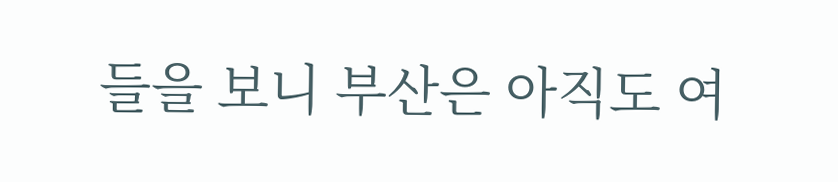들을 보니 부산은 아직도 여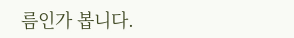름인가 봅니다.